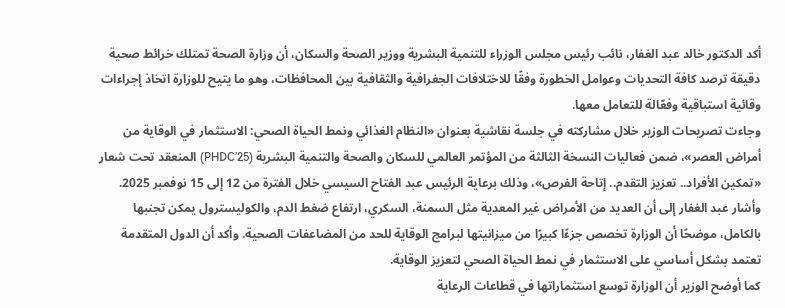أكد الدكتور خالد عبد الغفار، نائب رئيس مجلس الوزراء للتنمية البشرية ووزير الصحة والسكان، أن وزارة الصحة تمتلك خرائط صحية دقيقة ترصد كافة التحديات وعوامل الخطورة وفقًا للاختلافات الجغرافية والثقافية بين المحافظات، وهو ما يتيح للوزارة اتخاذ إجراءات وقائية استباقية وفعّالة للتعامل معها.
وجاءت تصريحات الوزير خلال مشاركته في جلسة نقاشية بعنوان «النظام الغذائي ونمط الحياة الصحي: الاستثمار في الوقاية من أمراض العصر»، ضمن فعاليات النسخة الثالثة من المؤتمر العالمي للسكان والصحة والتنمية البشرية (PHDC’25) المنعقد تحت شعار «تمكين الأفراد.. تعزيز التقدم.. إتاحة الفرص»، وذلك برعاية الرئيس عبد الفتاح السيسي خلال الفترة من 12 إلى 15 نوفمبر 2025.
وأشار عبد الغفار إلى أن العديد من الأمراض غير المعدية مثل السمنة، السكري، ارتفاع ضغط الدم، والكوليسترول يمكن تجنبها بالكامل، موضحًا أن الوزارة تخصص جزءًا كبيرًا من ميزانيتها لبرامج الوقاية للحد من المضاعفات الصحية. وأكد أن الدول المتقدمة تعتمد بشكل أساسي على الاستثمار في نمط الحياة الصحي لتعزيز الوقاية.
كما أوضح الوزير أن الوزارة توسع استثماراتها في قطاعات الرعاية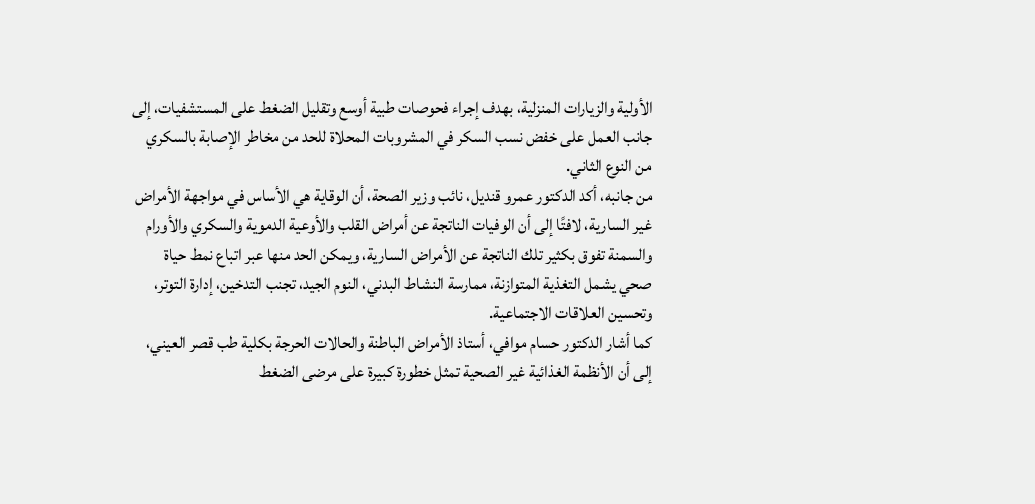الأولية والزيارات المنزلية، بهدف إجراء فحوصات طبية أوسع وتقليل الضغط على المستشفيات، إلى جانب العمل على خفض نسب السكر في المشروبات المحلاة للحد من مخاطر الإصابة بالسكري من النوع الثاني.
من جانبه، أكد الدكتور عمرو قنديل، نائب وزير الصحة، أن الوقاية هي الأساس في مواجهة الأمراض غير السارية، لافتًا إلى أن الوفيات الناتجة عن أمراض القلب والأوعية الدموية والسكري والأورام والسمنة تفوق بكثير تلك الناتجة عن الأمراض السارية، ويمكن الحد منها عبر اتباع نمط حياة صحي يشمل التغذية المتوازنة، ممارسة النشاط البدني، النوم الجيد، تجنب التدخين، إدارة التوتر، وتحسين العلاقات الاجتماعية.
كما أشار الدكتور حسام موافي، أستاذ الأمراض الباطنة والحالات الحرجة بكلية طب قصر العيني، إلى أن الأنظمة الغذائية غير الصحية تمثل خطورة كبيرة على مرضى الضغط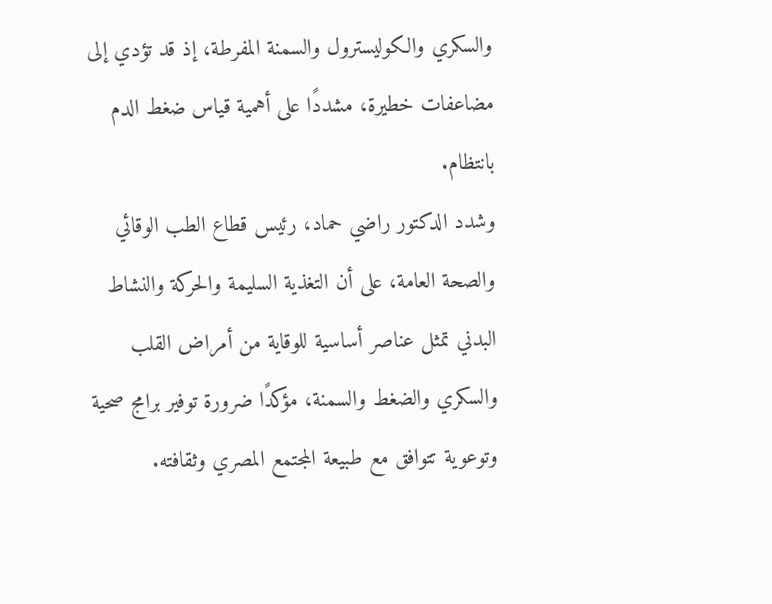والسكري والكوليسترول والسمنة المفرطة، إذ قد تؤدي إلى مضاعفات خطيرة، مشددًا على أهمية قياس ضغط الدم بانتظام.
وشدد الدكتور راضي حماد، رئيس قطاع الطب الوقائي والصحة العامة، على أن التغذية السليمة والحركة والنشاط البدني تمثل عناصر أساسية للوقاية من أمراض القلب والسكري والضغط والسمنة، مؤكدًا ضرورة توفير برامج صحية وتوعوية تتوافق مع طبيعة المجتمع المصري وثقافته.